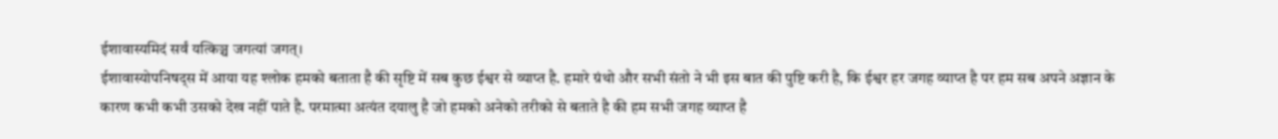ईशावास्यमिदं सर्वं यत्किञ्च जगत्यां जगत्।
ईशावास्योपनिषद्स में आया यह श्लोक हमको बताता है की सृष्टि में सब कुछ ईश्वर से व्याप्त है. हमारे ग्रंथो और सभी संतो ने भी इस बात की पुष्टि करी है, कि ईश्वर हर जगह व्याप्त है पर हम सब अपने अज्ञान के कारण कभी कभी उसको देख नहीं पाते है. परमात्मा अत्यंत दयालु है जो हमको अनेको तरीको से बताते है की हम सभी जगह व्याप्त है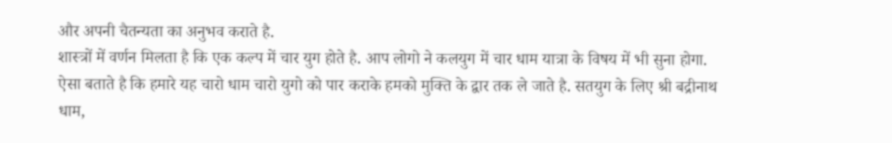और अपनी चैतन्यता का अनुभव कराते है.
शास्त्रों में वर्णन मिलता है कि एक कल्प में चार युग होते है. आप लोगो ने कलयुग में चार धाम यात्रा के विषय में भी सुना होगा. ऐसा बताते है कि हमारे यह चारो धाम चारो युगो को पार कराके हमको मुक्ति के द्वार तक ले जाते है. सतयुग के लिए श्री बद्रीनाथ धाम,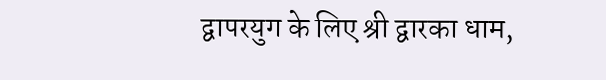द्वापरयुग के लिए श्री द्वारका धाम,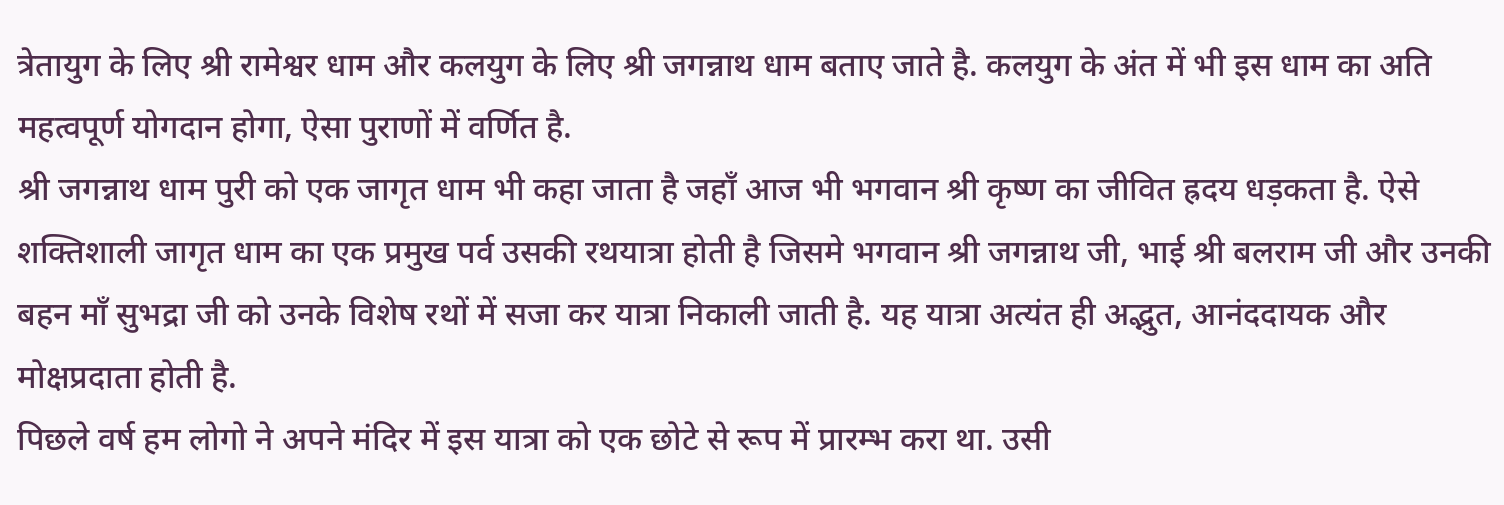त्रेतायुग के लिए श्री रामेश्वर धाम और कलयुग के लिए श्री जगन्नाथ धाम बताए जाते है. कलयुग के अंत में भी इस धाम का अति महत्वपूर्ण योगदान होगा, ऐसा पुराणों में वर्णित है.
श्री जगन्नाथ धाम पुरी को एक जागृत धाम भी कहा जाता है जहाँ आज भी भगवान श्री कृष्ण का जीवित ह्रदय धड़कता है. ऐसे शक्तिशाली जागृत धाम का एक प्रमुख पर्व उसकी रथयात्रा होती है जिसमे भगवान श्री जगन्नाथ जी, भाई श्री बलराम जी और उनकी बहन माँ सुभद्रा जी को उनके विशेष रथों में सजा कर यात्रा निकाली जाती है. यह यात्रा अत्यंत ही अद्भुत, आनंददायक और मोक्षप्रदाता होती है.
पिछले वर्ष हम लोगो ने अपने मंदिर में इस यात्रा को एक छोटे से रूप में प्रारम्भ करा था. उसी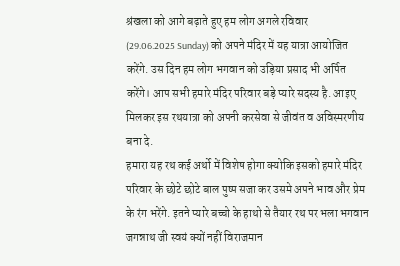श्रंखला को आगे बढ़ाते हुए हम लोग अगले रविवार (29.06.2025 Sunday) को अपने मंदिर में यह यात्रा आयोजित करेंगे. उस दिन हम लोग भगवान को उड़िया प्रसाद भी अर्पित करेंगे। आप सभी हमारे मंदिर परिवार बड़े प्यारे सदस्य है. आइए मिलकर इस रथयात्रा को अपनी करसेवा से जीवंत व अविस्मरणीय बना दे.
हमारा यह रथ कई अर्थो में विशेष होगा क्योकि इसको हमारे मंदिर परिवार के छोटे छोटे बाल पुष्प सजा कर उसमे अपने भाव और प्रेम के रंग भरेंगे. इतने प्यारे बच्चो के हाथो से तैयार रथ पर भला भगवान जगन्नाथ जी स्वयं क्यों नहीं विराजमान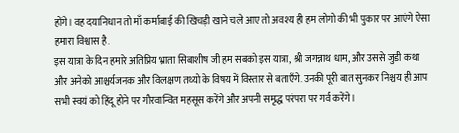होंगे। वह दयानिधान तो माँ कर्माबाई की खिचड़ी खाने चले आए तो अवश्य ही हम लोगो की भी पुकार पर आएंगे ऐसा हमारा विश्वास है.
इस यात्रा के दिन हमारे अतिप्रिय भ्राता सिबाशीष जी हम सबको इस यात्रा, श्री जगन्नाथ धाम, और उससे जुडी कथा और अनेको आश्चर्यजनक और विलक्षण तथ्यो के विषय में विस्तार से बताएँगे. उनकी पूरी बात सुनकर निश्चय ही आप सभी स्वयं को हिंदू होने पर गौरवान्वित महसूस करेंगे और अपनी समृद्ध परंपरा पर गर्व करेंगे।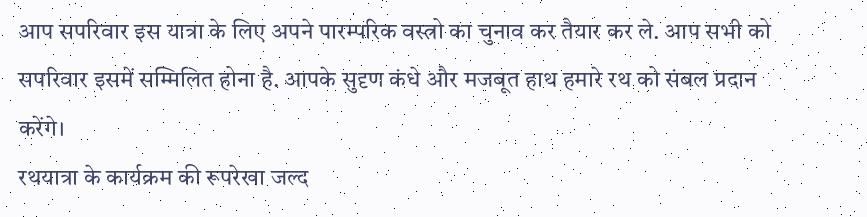आप सपरिवार इस यात्रा के लिए अपने पारम्परिक वस्त्रो का चुनाव कर तैयार कर ले. आप सभी को सपरिवार इसमें सम्मिलित होना है. आपके सुदृण कंधे और मजबूत हाथ हमारे रथ को संबल प्रदान करेंगे।
रथयात्रा के कार्यक्रम की रूपरेखा जल्द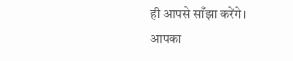ही आपसे साँझा करेंगे।
आपका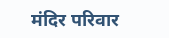मंदिर परिवार